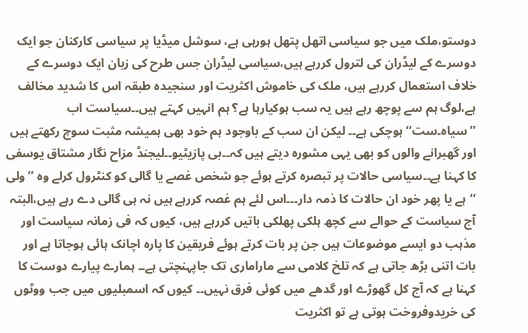دوستو،ملک میں جو سیاسی اتھل پتھل ہورہی ہے، سوشل میڈیا پر سیاسی کارکنان جو ایک دوسرے کے لیڈران کی لترول کررہے ہیں،سیاسی لیڈران جس طرح کی زبان ایک دوسرے کے خلاف استعمال کررہے ہیں، ملک کی خاموش اکثریت اور سنجیدہ طبقہ اس کا شدید مخالف ہے،لوگ ہم سے پوچھ رہے ہیں یہ سب ہوکیارہا ہے؟ ہم انہیں کہتے ہیں۔۔سیاست اب ’’سیاہ۔ست‘‘ ہوچکی ہے۔۔ لیکن ان سب کے باوجود ہم خود بھی ہمیشہ مثبت سوچ رکھتے ہیں اور گھبرانے والوں کو بھی یہی مشورہ دیتے ہیں کہ۔۔بی پازیٹیو۔۔لیجنڈ مزاح نگار مشتاق یوسفی کا کہنا ہے۔۔سیاسی حالات پر تبصرہ کرتے ہوئے جو شخص غصے یا گالی کو کنٹرول کرلے وہ ’’ولی ‘‘ہے یا پھر خود ان حالات کا ذمہ دار۔۔۔اس لئے ہم غصہ کررہے ہیں نہ ہی گالی دے رہے ہیں،البتہ آج سیاست کے حوالے سے کچھ ہلکی پھلکی باتیں کررہے ہیں، کیوں کہ فی زمانہ سیاست اور مذہب دو ایسے موضوعات ہیں جن پر بات کرتے ہوئے فریقین کا پارہ اچانک ہائی ہوجاتا ہے اور بات اتنی بڑھ جاتی ہے کہ تلخ کلامی سے ماراماری تک جاپہنچتی ہے۔۔ ہمارے پیارے دوست کا کہنا ہے کہ آج کل گھوڑے اور گدھے میں کوئی فرق نہیں۔۔ کیوں کہ اسمبلیوں میں جب ووٹوں کی خریدوفروخت ہوتی ہے تو اکثریت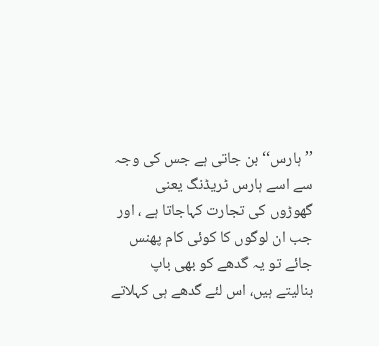’’ہارس‘‘ بن جاتی ہے جس کی وجہ سے اسے ہارس ٹریڈنگ یعنی گھوڑوں کی تجارت کہاجاتا ہے ، اور جب ان لوگوں کا کوئی کام پھنس جائے تو یہ گدھے کو بھی باپ بنالیتے ہیں، اس لئے گدھے ہی کہلاتے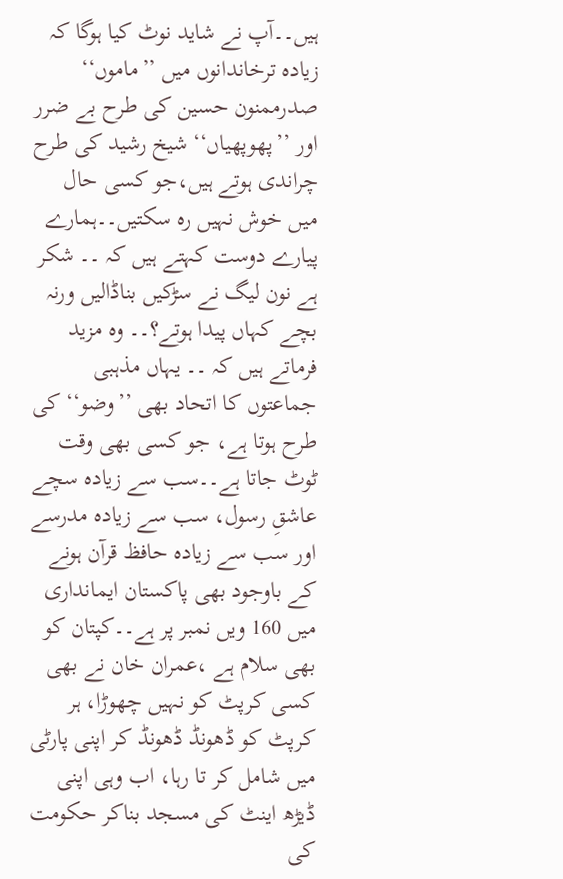ہیں۔۔آپ نے شاید نوٹ کیا ہوگا کہ زیادہ ترخاندانوں میں ’’ماموں‘‘ صدرممنون حسین کی طرح بے ضرر اور ’’پھوپھیاں‘‘ شیخ رشید کی طرح چراندی ہوتے ہیں،جو کسی حال میں خوش نہیں رہ سکتیں۔۔ہمارے پیارے دوست کہتے ہیں کہ ۔۔ شکر ہے نون لیگ نے سڑکیں بناڈالیں ورنہ بچے کہاں پیدا ہوتے؟۔۔ وہ مزید فرماتے ہیں کہ ۔۔ یہاں مذہبی جماعتوں کا اتحاد بھی ’’وضو‘‘ کی طرح ہوتا ہے، جو کسی بھی وقت ٹوٹ جاتا ہے۔۔سب سے زیادہ سچے عاشقِ رسول، سب سے زیادہ مدرسے اور سب سے زیادہ حافظ قرآن ہونے کے باوجود بھی پاکستان ایمانداری میں 160 ویں نمبر پر ہے۔۔کپتان کو بھی سلام ہے ،عمران خان نے بھی کسی کرپٹ کو نہیں چھوڑا، ہر کرپٹ کو ڈھونڈ ڈھونڈ کر اپنی پارٹی میں شامل کر تا رہا، اب وہی اپنی ڈیڑھ اینٹ کی مسجد بناکر حکومت کی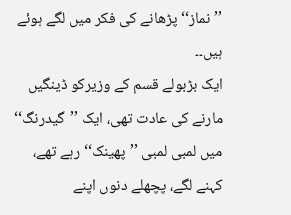’’نماز‘‘ پڑھانے کی فکر میں لگے ہوئے ہیں۔۔
ایک بڑبولے قسم کے وزیرکو ڈینگیں مارنے کی عادت تھی، ایک ’’گیدرنگ‘‘ میں لمبی لمبی ’’پھینک‘‘ رہے تھے، کہنے لگے، پچھلے دنوں اپنے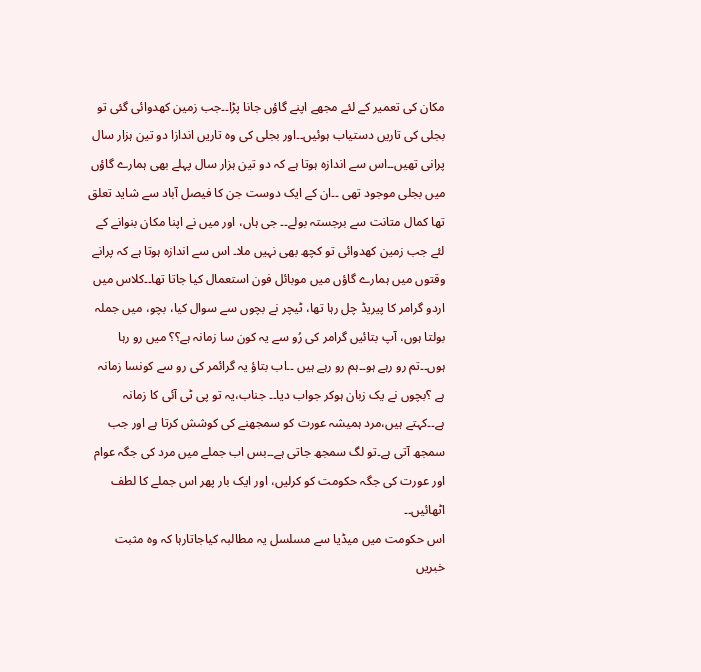مکان کی تعمیر کے لئے مجھے اپنے گاؤں جانا پڑا۔۔جب زمین کھدوائی گئی تو بجلی کی تاریں دستیاب ہوئیں۔۔اور بجلی کی وہ تاریں اندازا دو تین ہزار سال پرانی تھیں۔۔اس سے اندازہ ہوتا ہے کہ دو تین ہزار سال پہلے بھی ہمارے گاؤں میں بجلی موجود تھی ۔۔ان کے ایک دوست جن کا فیصل آباد سے شاید تعلق تھا کمال متانت سے برجستہ بولے۔۔ جی ہاں، اور میں نے اپنا مکان بنوانے کے لئے جب زمین کھدوائی تو کچھ بھی نہیں ملا۔ اس سے اندازہ ہوتا ہے کہ پرانے وقتوں میں ہمارے گاؤں میں موبائل فون استعمال کیا جاتا تھا۔۔کلاس میں اردو گرامر کا پیریڈ چل رہا تھا، ٹیچر نے بچوں سے سوال کیا، بچو، میں جملہ بولتا ہوں، آپ بتائیں گرامر کی رُو سے یہ کون سا زمانہ ہے؟؟ میں رو رہا ہوں۔۔تم رو رہے ہو۔۔ہم رو رہے ہیں ۔۔اب بتاؤ یہ گرائمر کی رو سے کونسا زمانہ ہے ؟بچوں نے یک زبان ہوکر جواب دیا۔۔ جناب،یہ تو پی ٹی آئی کا زمانہ ہے۔۔کہتے ہیں،مرد ہمیشہ عورت کو سمجھنے کی کوشش کرتا ہے اور جب سمجھ آتی ہے۔تو لگ سمجھ جاتی ہے۔۔بس اب جملے میں مرد کی جگہ عوام اور عورت کی جگہ حکومت کو کرلیں، اور ایک بار پھر اس جملے کا لطف اٹھائیں۔۔
اس حکومت میں میڈیا سے مسلسل یہ مطالبہ کیاجاتارہا کہ وہ مثبت خبریں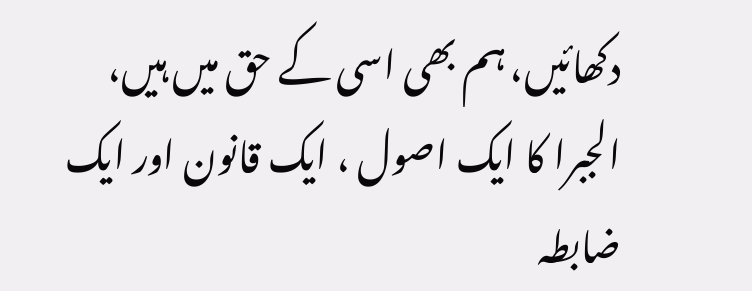دکھائیں، ہم بھی اسی کے حق میں ہیں، الجبرا کا ایک اصول ، ایک قانون اور ایک ضابطہ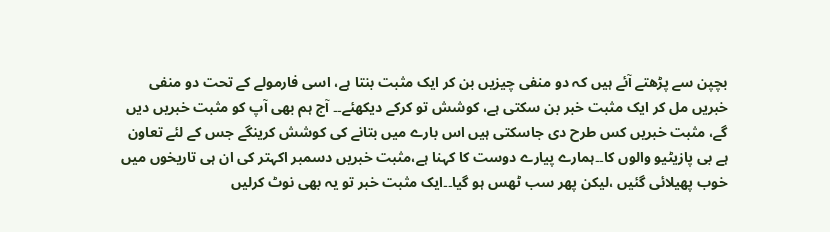بچپن سے پڑھتے آئے ہیں کہ دو منفی چیزیں بن کر ایک مثبت بنتا ہے، اسی فارمولے کے تحت دو منفی خبریں مل کر ایک مثبت خبر بن سکتی ہے، کوشش تو کرکے دیکھئے۔۔ آج ہم بھی آپ کو مثبت خبریں دیں گے، مثبت خبریں کس طرح دی جاسکتی ہیں اس بارے میں بتانے کی کوشش کرینگے جس کے لئے تعاون ہے بی پازیٹیو والوں کا۔۔ہمارے پیارے دوست کا کہنا ہے،مثبت خبریں دسمبر اکہتر کی ان ہی تاریخوں میں خوب پھیلائی گئیں ،لیکن پھر سب ٹھس ہو گیا۔۔ایک مثبت خبر تو یہ بھی نوٹ کرلیں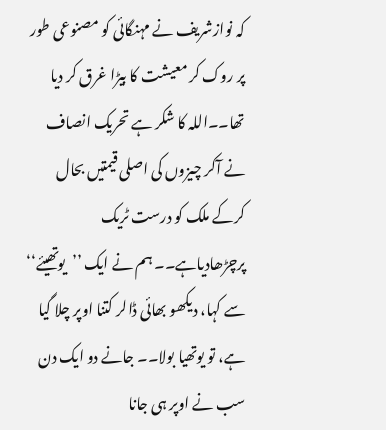کہ نوازشریف نے مہنگائی کو مصنوعی طور پر روک کر معیشت کا بیڑا غرق کر دیا تھا۔۔اللہ کا شکر ہے تحریک انصاف نے آکر چیزوں کی اصلی قیمتیں بحال کرکے ملک کو درست ٹریک پرچڑھادیاہے۔۔ ہم نے ایک ’’یوتھیئے‘‘ سے کہا، دیکھو بھائی ڈالر کتنا اوپر چلا گیا ہے، تو یوتھیا بولا۔۔ جانے دو ایک دن سب نے اوپر ہی جانا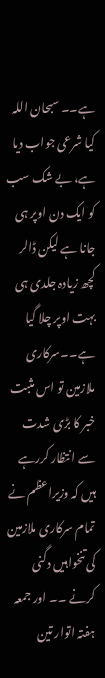ہے۔۔ سبحان اللہ کیا شرعی جواب دیا ہے، بے شک سب کو ایک دن اوپر ہی جانا ہے لیکن ڈالر کچھ زیادہ جلدی ہی بہت اوپر چلا گیا ہے۔۔سرکاری ملازمین تو اس مثبت خبر کا بڑی شدت سے انتظار کررہے ہیں کہ وزیراعظم نے تمام سرکاری ملازمین کی تنخواہیں دگنی کرنے ۔۔ اور جمعہ ہفتہ اتوار تین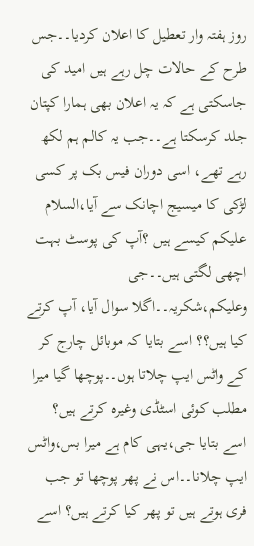روز ہفتہ وار تعطیل کا اعلان کردیا۔۔جس طرح کے حالات چل رہے ہیں امید کی جاسکتی ہے کہ یہ اعلان بھی ہمارا کپتان جلد کرسکتا ہے۔۔جب یہ کالم ہم لکھ رہے تھے، اسی دوران فیس بک پر کسی لڑکی کا میسیج اچانک سے آیا،السلام علیکم کیسے ہیں ؟آپ کی پوسٹ بہت اچھی لگتی ہیں۔۔جی وعلیکم،شکریہ۔۔اگلا سوال آیا، آپ کرتے کیا ہیں؟؟ اسے بتایا کہ موبائل چارج کر کے واٹس ایپ چلاتا ہوں۔۔پوچھا گیا میرا مطلب کوئی اسٹڈی وغیرہ کرتے ہیں؟ اسے بتایا جی،یہی کام ہے میرا بس،واٹس ایپ چلانا۔۔اس نے پھر پوچھا تو جب فری ہوتے ہیں تو پھر کیا کرتے ہیں؟ اسے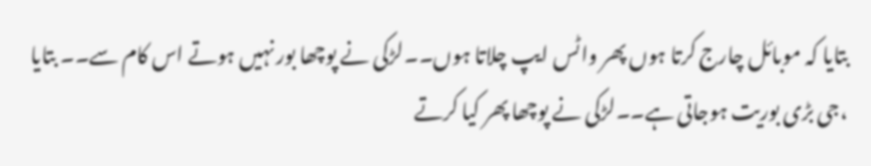بتایا کہ موبائل چارج کرتا ہوں پھر واٹس ایپ چلاتا ہوں۔۔لڑکی نے پوچھا بور نہیں ہوتے اس کام سے۔۔ بتایا ،جی بڑی بوریت ہوجاتی ہے۔۔لڑکی نے پوچھا پھر کیا کرتے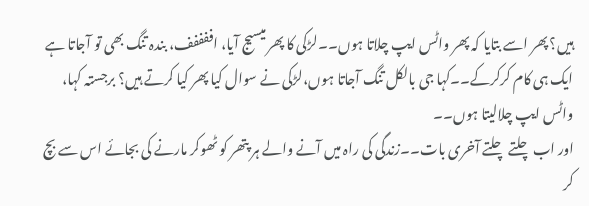ہیں؟ پھر اسے بتایا کہ پھر واٹس ایپ چلاتا ہوں۔۔لڑکی کا پھر میسیج آیا، اففففف، بندہ تنگ بھی تو آجاتا ہے ایک ہی کام کرکرکے۔۔کہا جی بالکل تنگ آجاتا ہوں،لڑکی نے سوال کیا پھر کیا کرتے ہیں؟ برجستہ کہا، واٹس ایپ چلالیتا ہوں۔۔
اور اب چلتے چلتے آخری بات۔۔زندگی کی راہ میں آنے والے ہر پتھر کو ٹھوکر مارنے کی بجائے اس سے بچ کر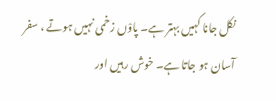نکل جانا کہیں بہتر ہے۔ پاوْں زخمی نہیں ہوتے ، سفر آسان ہو جاتا ہے۔ خوش رہیں اور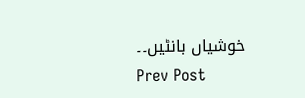خوشیاں بانٹیں۔۔
Prev Post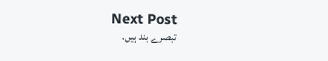Next Post
تبصرے بند ہیں.